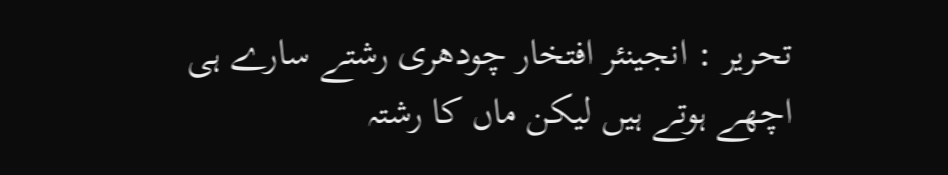تحریر : انجینئر افتخار چودھری رشتے سارے ہی اچھے ہوتے ہیں لیکن ماں کا رشتہ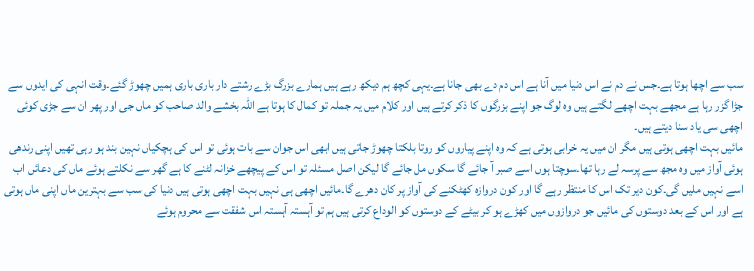سب سے اچھا ہوتا ہے۔جس نے دم نے اس دنیا میں آنا ہے اس دم دے بھی جانا ہے۔یہی کچھ ہم دیکھ رہے ہیں ہمارے بزرگ بڑے رشتے دار باری باری ہمیں چھوڑ گئے۔وقت انہی کی ایدوں سے جڑا گزر رہا ہے مجھے بہت اچھے لگتے ہیں وہ لوگ جو اپنے بزرگوں کا ذکر کرتے ہیں اور کلام میں یہ جملہ تو کمال کا ہوتا ہے اللہ بخشے والد صاحب کو ماں جی اور پھر ان سے جڑی کوئی اچھی سی یاد سنا دیتے ہیں۔
مائیں بہت اچھی ہوتی ہیں مگر ان میں یہ خرابی ہوتی ہے کہ وہ اپنے پیاروں کو روتا بلکتا چھوڑ جاتی ہیں ابھی اس جوان سے بات ہوئی تو اس کی ہچکیاں نہین بند ہو رہی تھیں اپنی رندھی ہوئی آواز میں وہ مجھ سے پرسہ لے رہا تھا۔سوچتا ہوں اسے صبر آ جائے گا سکوں مل جائے گا لیکن اصل مسئلہ تو اس کے پیچھے خزانہ لٹنے کا ہے گھر سے نکلتے ہوئے ماں کی دعائں اب اسے نہیں ملیں گی۔کون دیر تک اس کا منتظر رہے گا اور کون دروازہ کھٹکنے کی آواز پر کان دھرے گا۔مائیں اچھی ہی نہیں بہت اچھی ہوتی ہیں دنیا کی سب سے بہترین ماں اپنی ماں ہوتی ہے اور اس کے بعد دوستوں کی مائیں جو دروازوں میں کھڑے ہو کر بیٹے کے دوستوں کو الوداع کرتی ہیں ہم تو آہستہ آہستہ اس شفقت سے محروم ہوئے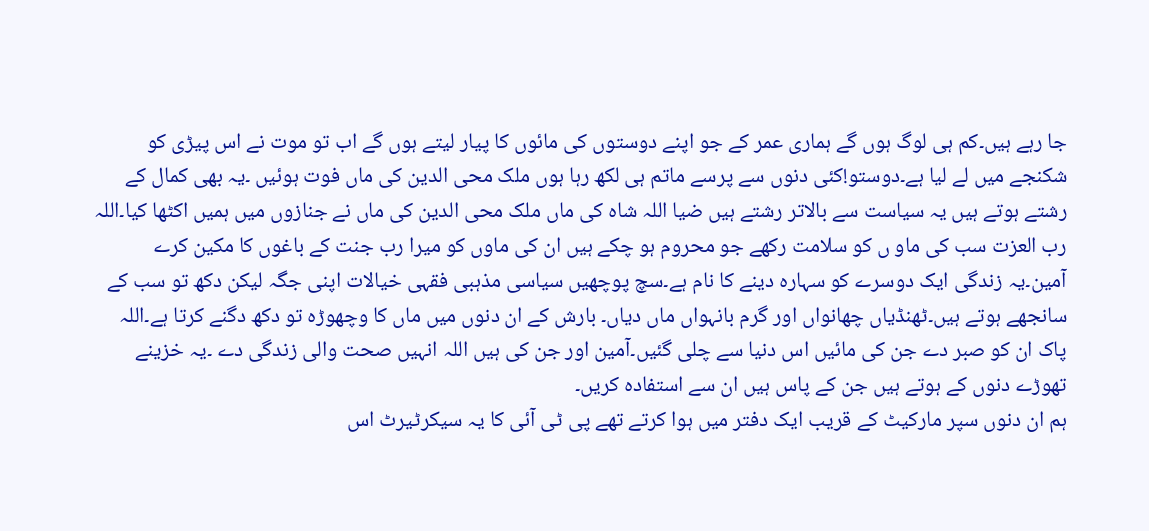جا رہے ہیں۔کم ہی لوگ ہوں گے ہماری عمر کے جو اپنے دوستوں کی مائوں کا پیار لیتے ہوں گے اب تو موت نے اس پیڑی کو شکنجے میں لے لیا ہے۔دوستو!کئی دنوں سے پرسے ماتم ہی لکھ رہا ہوں ملک محی الدین کی ماں فوت ہوئیں ۔یہ بھی کمال کے رشتے ہوتے ہیں یہ سیاست سے بالاتر رشتے ہیں ضیا اللہ شاہ کی ماں ملک محی الدین کی ماں نے جنازوں میں ہمیں اکٹھا کیا۔اللہ رب العزت سب کی ماو ں کو سلامت رکھے جو محروم ہو چکے ہیں ان کی ماوں کو میرا رب جنت کے باغوں کا مکین کرے آمین۔یہ زندگی ایک دوسرے کو سہارہ دینے کا نام ہے۔سچ پوچھیں سیاسی مذہبی فقہی خیالات اپنی جگہ لیکن دکھ تو سب کے سانجھے ہوتے ہیں۔ٹھنڈیاں چھانواں اور گرم بانہواں ماں دیاں۔ بارش کے ان دنوں میں ماں کا وچھوڑہ تو دکھ دگنے کرتا ہے۔اللہ پاک ان کو صبر دے جن کی مائیں اس دنیا سے چلی گئیں۔آمین اور جن کی ہیں اللہ انہیں صحت والی زندگی دے ۔یہ خزینے تھوڑے دنوں کے ہوتے ہیں جن کے پاس ہیں ان سے استفادہ کریں۔
ہم ان دنوں سپر مارکیٹ کے قریب ایک دفتر میں ہوا کرتے تھے پی ٹی آئی کا یہ سیکرٹیرٹ اس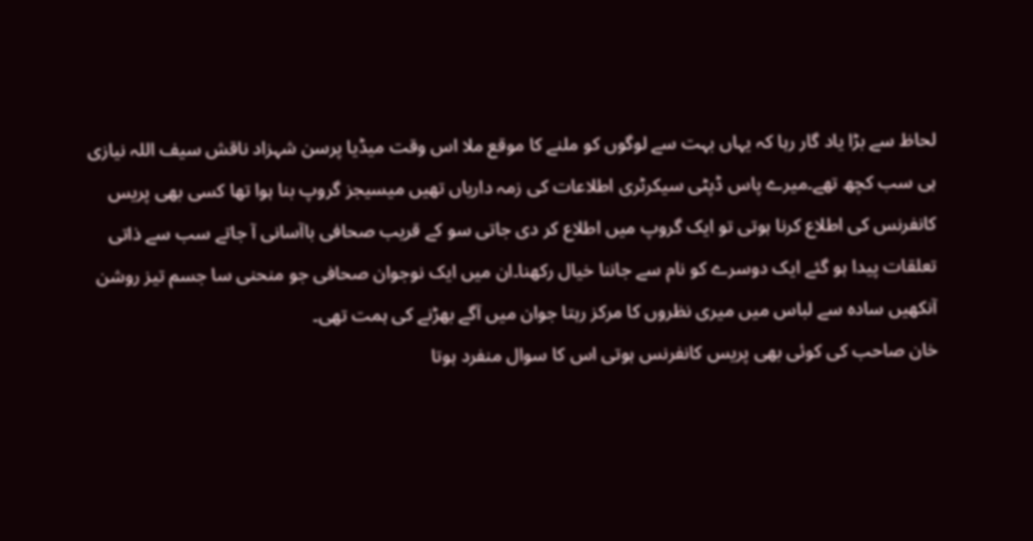لحاظ سے بڑا یاد گار رہا کہ یہاں بہت سے لوگوں کو ملنے کا موقع ملا اس وقت میڈیا پرسن شہزاد ناقش سیف اللہ نیازی ہی سب کچھ تھے۔میرے پاس ڈپٹی سیکرٹری اطلاعات کی زمہ داریاں تھیں میسیجز گروپ بنا ہوا تھا کسی بھی پریس کانفرنس کی اطلاع کرنا ہوتی تو ایک گروپ میں اطلاع کر دی جاتی سو کے قریب صحافی باآسانی آ جاتے سب سے ذاتی تعلقات پیدا ہو گئے ایک دوسرے کو نام سے جاننا خیال رکھنا۔ان میں ایک نوجوان صحافی جو منحنی سا جسم تیز روشن آنکھیں سادہ سے لباس میں میری نظروں کا مرکز رہتا جوان میں آگے بھڑنے کی ہمت تھی۔
خان صاحب کی کوئی بھی پریس کانفرنس ہوتی اس کا سوال منفرد ہوتا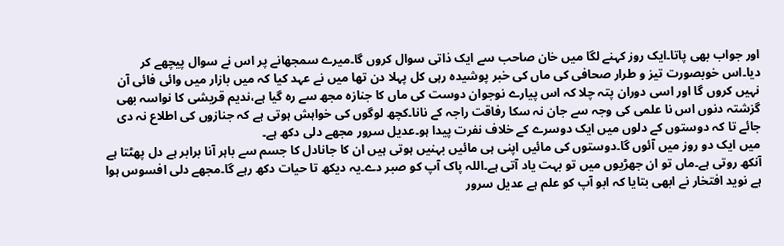اور جواب بھی پاتا۔ایک روز کہنے لگا میں خان صاحب سے ایک ذاتی سوال کروں گا۔میرے سمجھانے پر اس نے سوال پیچھے کر دیا۔اس خوبصورت تیز و طرار صحافی کی ماں کی خبر پوشیدہ رہی کل پہلا دن تھا میں نے عہد کیا کہ میں بازار میں وائی فائی آن نہیں کروں گا اور اسی دوران پتہ چلا کہ اس پیارے نوجوان دوست کی ماں کا جنازہ مجھ سے رہ گیا ہے،ندیم قریشی کا نواسہ بھی گزشتہ دنوں اس نا علمی کی وجہ سے جان نہ سکا رفاقت راجہ کے نانا۔کچھ لوگوں کی خواہش ہوتی ہے کہ جنازوں کی اطلاع نہ دی جائے تا کہ دوستوں کے دلوں میں ایک دوسرے کے خلاف نفرت پیدا ہو۔عدیل سرور مجھے دلی دکھ ہے۔
میں ایک دو روز میں آئوں گا۔دوستوں کی مائیں اپنی ہی مائیں بہنیں ہوتی ہیں ان کا جانادل کا جسم سے باہر آنا برابر ہے دل پھٹتا ہے آنکھ روتی ہے۔ماں تو ان جھڑیوں میں تو بہت یاد آتی ہے۔اللہ پاک آپ کو صبر دے۔یہ دیکھ تا حیات دکھ رہے گا۔مجھے دلی افسوس ہوا ہے نوید افتخار نے ابھی بتایا کہ ابو آپ کو علم ہے عدیل سرور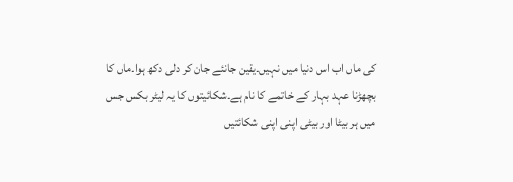کی ماں اب اس دنیا میں نہیں۔یقین جانئے جان کر دلی دکھ ہوا۔ماں کا بچھڑنا عہد بہار کے خاتمے کا نام ہے۔شکائیتوں کا یہ لیٹر بکس جس میں ہر بیٹا اور بیٹی اپنی اپنی شکائتیں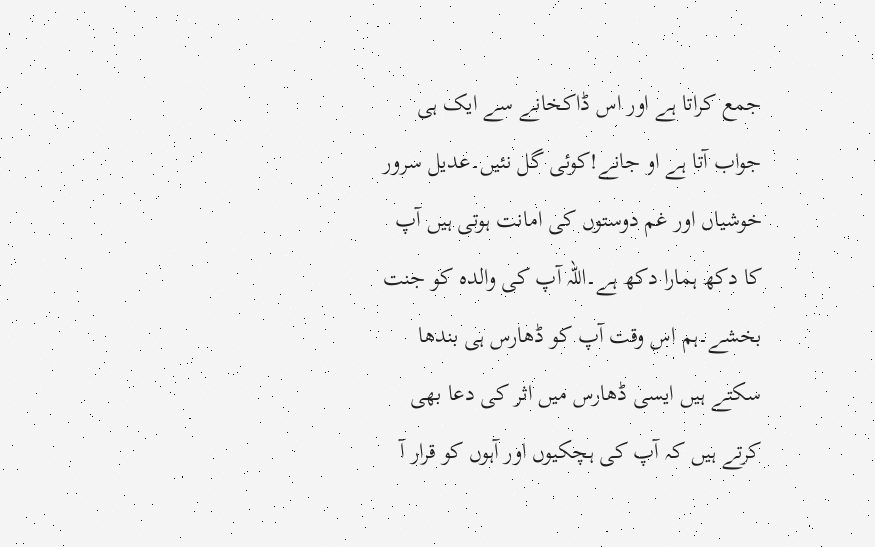جمع کراتا ہے اور اس ڈاکخانے سے ایک ہی جواب آتا ہے او جانے!کوئی گل نئیں۔عدیل سرور خوشیاں اور غم دوستوں کی امانت ہوتی ہیں آپ کا دکھ ہمارا دکھ ہے۔اللہ آپ کی والدہ کو جنت بخشے۔ہم اس وقت آپ کو ڈھارس ہی بندھا سکتے ہیں ایسی ڈھارس میں اثر کی دعا بھی کرتے ہیں کہ آپ کی ہچکیوں اور آہوں کو قرار آ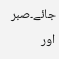جائے۔صبر اور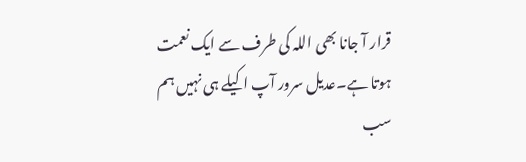قرار آ جانا بھی اللہ کی طرف سے ایک نعمت ہوتا ہے۔عدیل سرور آپ اکیلے ہی نہیں ہم سب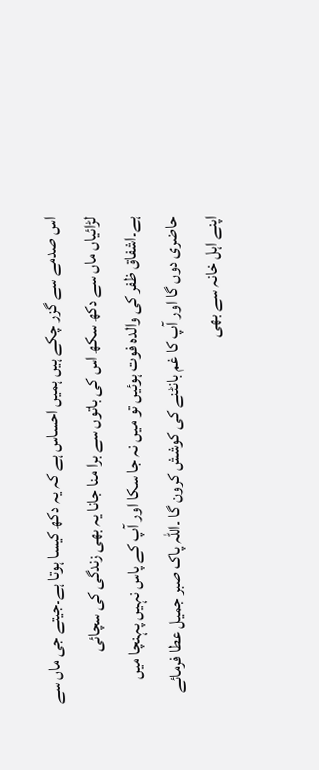اس صدمے سے گزر چکے ہیں ہمیں احساس ہے کہ یہ دکھ کیسا ہوتا ہے۔جیتے جی ماں سے لڑائیاں ماں سے دکھ سکھ اس کی باتوں سے برا منا جانا یہ بھی زندگی کی سچائی ہے۔اشفاق ظفر کی والدہ فوت ہوئیں تو میں نہ جا سکا اور آپ کے پاس نہیں پہنچا میں حاضری دوں گا اور آپ کا غم بانٹنے کی کوشش کرون گا ۔اللہ پاک صبر جمیل عطا فرمائے اپنے اہل خانہ سے بھی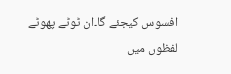افسوس کیجئے گا۔ان ٹوٹے پھوٹے لفظوں میں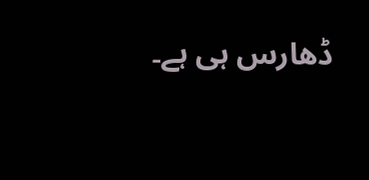ڈھارس ہی ہے۔